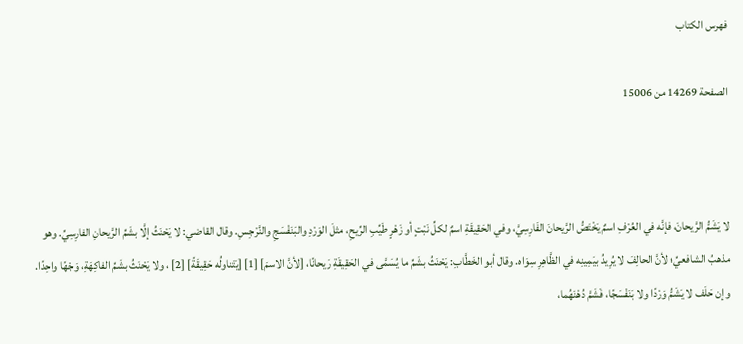فهرس الكتاب

الصفحة 14269 من 15006



لا يَشَمُّ الرَّيحانَ، فإنَّه في العُرْفِ اسمٌ يَخْتَصُّ الرَّيحانَ الفَارِسِيَّ، وفي الحَقِيقَةِ اسمٌ لكلِّ نَبْتٍ أو زَهْرٍ طَيِّبِ الرِّيحِ، مثلَ الوَرْدِ والبَنَفْسَجِ والنَّرْجِسِ. وقال القاضي: لا يَحْنَثُ إلَّا بشَمِّ الرَّيحانِ الفارِسِيِّ. وهو مذهبُ الشافعيِّ؛ لأنَّ الحالِفَ لا يُرِيدُ بيَمِينِه في الظَّاهِرِ سِوَاه. وقال أبو الخَطَّابِ: يَحْنَثُ بشَمِّ ما يُسَمَّى في الحَقِيقَةِ رَيحانًا، [لأنَّ الاسمَ] [1] [يَتَناولُه حَقِيقَةً] [2] ، ولا يَحْنَثُ بشَمِّ الفاكِهَةِ، وَجْهًا واحِدًا. وإن حَلَف لا يَشَمُّ وَرْدًا ولا بَنَفْسَجًا، فَشَمَّ دُهْنَهُما،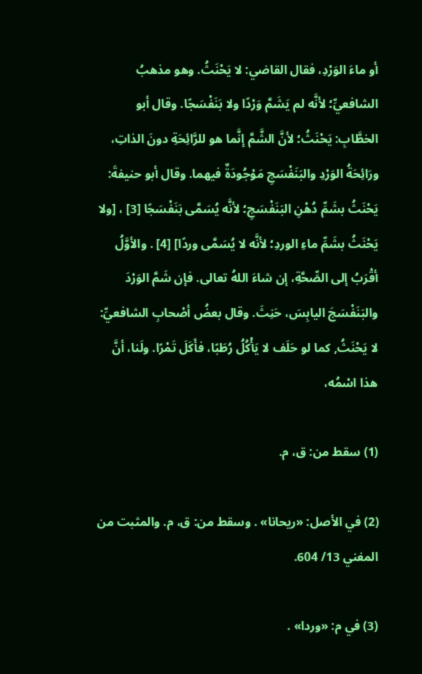أو ماءَ الوَرْدِ، فقال القاضي: لا يَحْنَثُ. وهو مذهبُ الشافعيِّ؛ لأنَّه لم يَشَمَّ وَرْدًا ولا بَنَفْسَجًا. وقال أبو الخطَّابِ: يَحْنَثُ؛ لأنَّ الشَّمَّ إنَّما هو للرَّائِحَةِ دونَ الذاتِ، ورَائِحَةُ الوَرْدِ والبَنَفْسَجِ مَوْجُودَةٌ فيهما. وقال أبو حنيفةَ: يَحْنَثُ بشَمِّ دُهْنِ البَنَفْسَجِ؛ لأنَّه يُسَمَّى بَنَفْسَجًا [3] ، [ولا يَحْنَثُ بشَمِّ ماءِ الوردِ؛ لأنَّه لا يُسَمَّى وردًا] [4] . والأوَّلُ أقْرَبُ إلى الصِّحَّةِ، إن شاءَ اللهُ تعالى. فإن شَمَّ الوَرْدَ والبَنَفْسَجَ اليابِسَ، حَنِثَ. وقال بعضُ أصْحابِ الشافعيِّ: لا يَحْنَثُ, كما لو حَلَف لا يَأْكُلُ رُطَبًا، فأَكَلَ تَمْرًا. ولَنا، أنَّ هذا اسْمُه،

(1) سقط من: ق، م.

(2) في الأصل: «ريحانا» . وسقط من: ق، م. والمثبت من المغني 13/ 604.

(3) في م: «وردا» .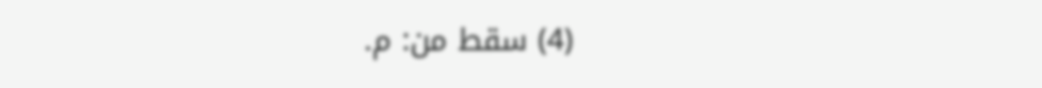(4) سقط من: م.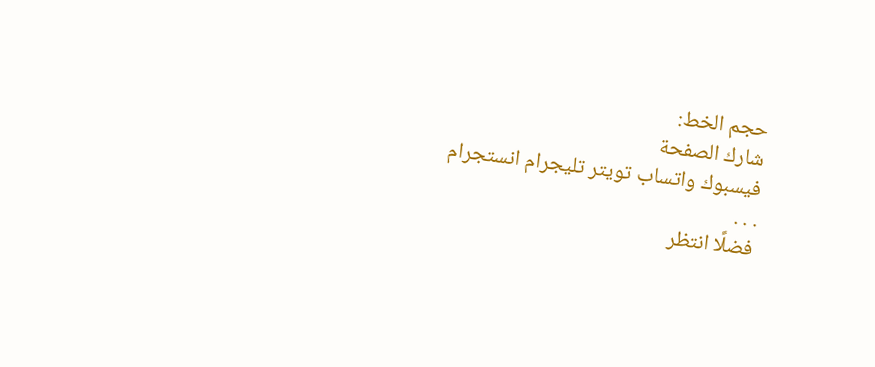حجم الخط:
شارك الصفحة
فيسبوك واتساب تويتر تليجرام انستجرام
. . .
فضلًا انتظر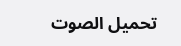تحميل الصوت